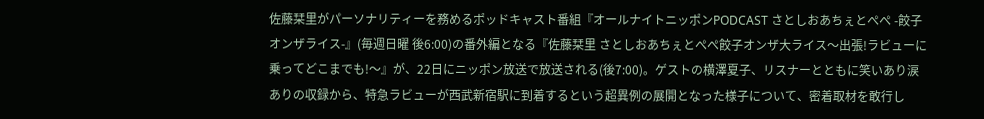佐藤栞里がパーソナリティーを務めるポッドキャスト番組『オールナイトニッポンPODCAST さとしおあちぇとぺぺ -餃子オンザライス-』(毎週日曜 後6:00)の番外編となる『佐藤栞里 さとしおあちぇとぺぺ餃子オンザ大ライス〜出張!ラビューに乗ってどこまでも!〜』が、22日にニッポン放送で放送される(後7:00)。ゲストの横澤夏子、リスナーとともに笑いあり涙ありの収録から、特急ラビューが西武新宿駅に到着するという超異例の展開となった様子について、密着取材を敢行し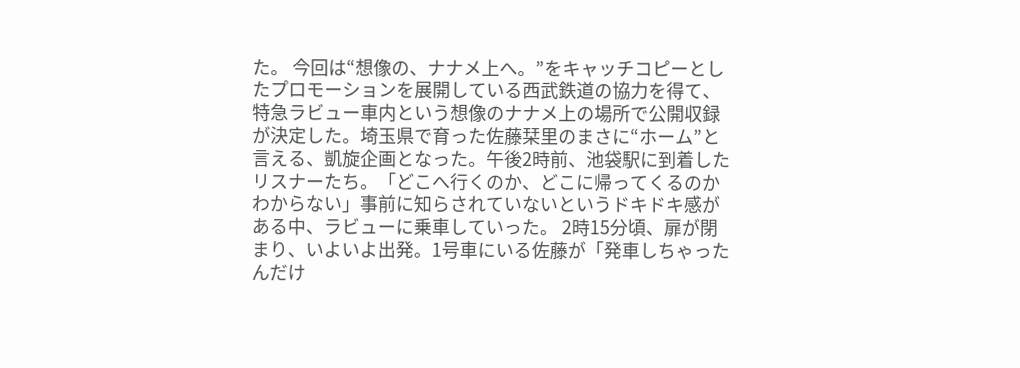た。 今回は“想像の、ナナメ上へ。”をキャッチコピーとしたプロモーションを展開している西武鉄道の協力を得て、特急ラビュー車内という想像のナナメ上の場所で公開収録が決定した。埼玉県で育った佐藤栞里のまさに“ホーム”と言える、凱旋企画となった。午後2時前、池袋駅に到着したリスナーたち。「どこへ行くのか、どこに帰ってくるのかわからない」事前に知らされていないというドキドキ感がある中、ラビューに乗車していった。 2時15分頃、扉が閉まり、いよいよ出発。1号車にいる佐藤が「発車しちゃったんだけ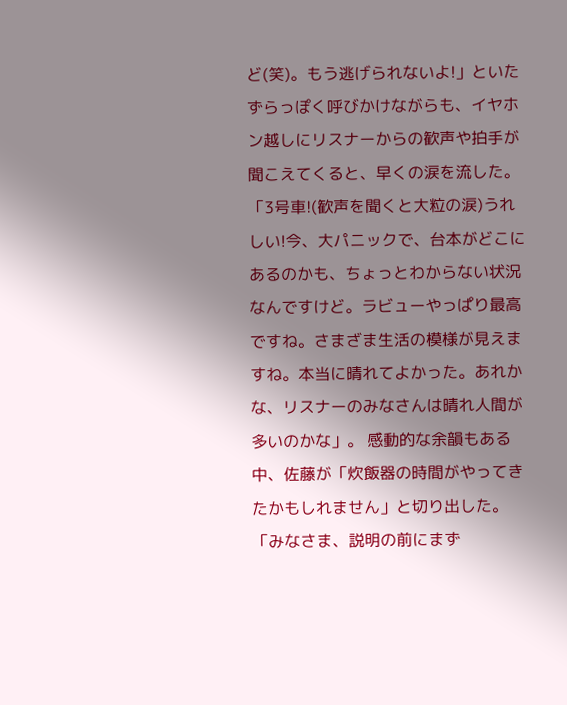ど(笑)。もう逃げられないよ!」といたずらっぽく呼びかけながらも、イヤホン越しにリスナーからの歓声や拍手が聞こえてくると、早くの涙を流した。「3号車!(歓声を聞くと大粒の涙)うれしい!今、大パニックで、台本がどこにあるのかも、ちょっとわからない状況なんですけど。ラビューやっぱり最高ですね。さまざま生活の模様が見えますね。本当に晴れてよかった。あれかな、リスナーのみなさんは晴れ人間が多いのかな」。 感動的な余韻もある中、佐藤が「炊飯器の時間がやってきたかもしれません」と切り出した。「みなさま、説明の前にまず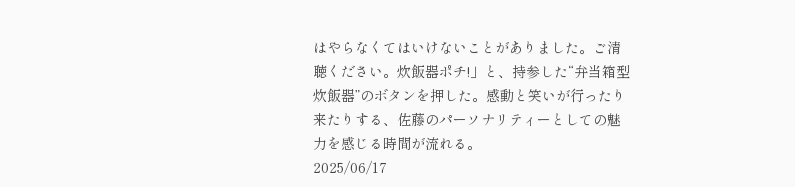はやらなくてはいけないことがありました。ご清聴ください。炊飯器ポチ!」と、持参した“弁当箱型炊飯器”のボタンを押した。感動と笑いが行ったり来たりする、佐藤のパーソナリティーとしての魅力を感じる時間が流れる。
2025/06/17